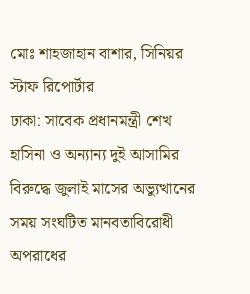মোঃ শাহজাহান বাশার, সিনিয়র স্টাফ রিপোর্টার
ঢাকা: সাবেক প্রধানমন্ত্রী শেখ হাসিনা ও অন্যান্য দুই আসামির বিরুদ্ধে জুলাই মাসের অভ্যুত্থানের সময় সংঘটিত মানবতাবিরোধী অপরাধের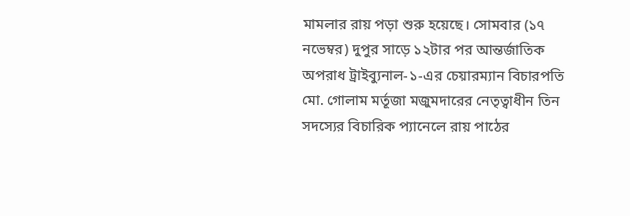মামলার রায় পড়া শুরু হয়েছে। সোমবার (১৭ নভেম্বর) দুপুর সাড়ে ১২টার পর আন্তর্জাতিক অপরাধ ট্রাইব্যুনাল-১-এর চেয়ারম্যান বিচারপতি মো. গোলাম মর্তূজা মজুমদারের নেতৃত্বাধীন তিন সদস্যের বিচারিক প্যানেলে রায় পাঠের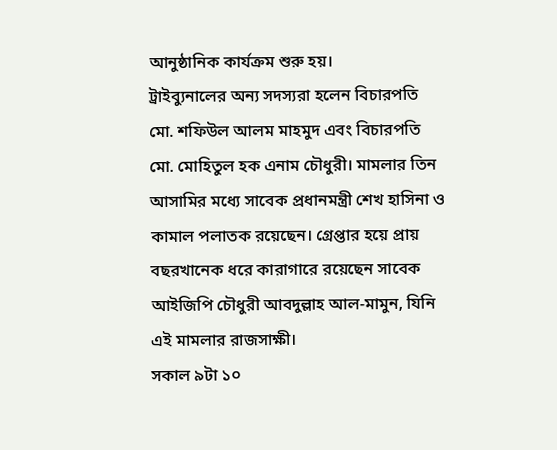আনুষ্ঠানিক কার্যক্রম শুরু হয়।
ট্রাইব্যুনালের অন্য সদস্যরা হলেন বিচারপতি মো. শফিউল আলম মাহমুদ এবং বিচারপতি মো. মোহিতুল হক এনাম চৌধুরী। মামলার তিন আসামির মধ্যে সাবেক প্রধানমন্ত্রী শেখ হাসিনা ও কামাল পলাতক রয়েছেন। গ্রেপ্তার হয়ে প্রায় বছরখানেক ধরে কারাগারে রয়েছেন সাবেক আইজিপি চৌধুরী আবদুল্লাহ আল-মামুন, যিনি এই মামলার রাজসাক্ষী।
সকাল ৯টা ১০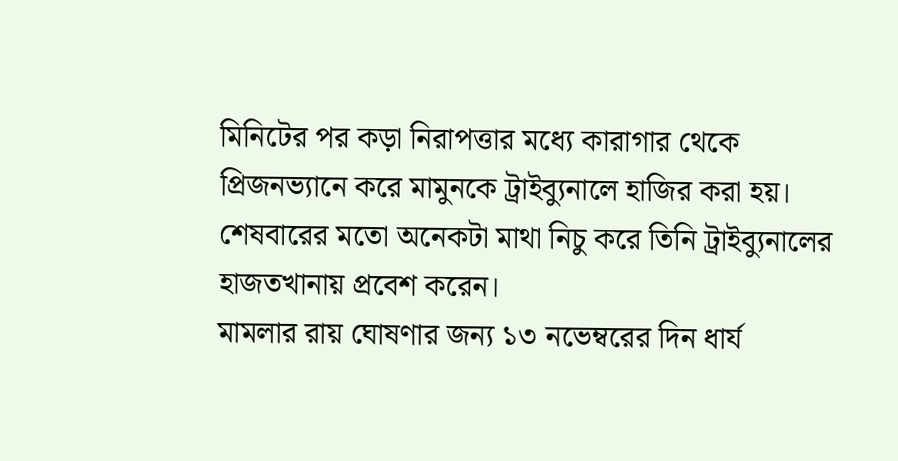মিনিটের পর কড়া নিরাপত্তার মধ্যে কারাগার থেকে প্রিজনভ্যানে করে মামুনকে ট্রাইব্যুনালে হাজির করা হয়। শেষবারের মতো অনেকটা মাথা নিচু করে তিনি ট্রাইব্যুনালের হাজতখানায় প্রবেশ করেন।
মামলার রায় ঘোষণার জন্য ১৩ নভেম্বরের দিন ধার্য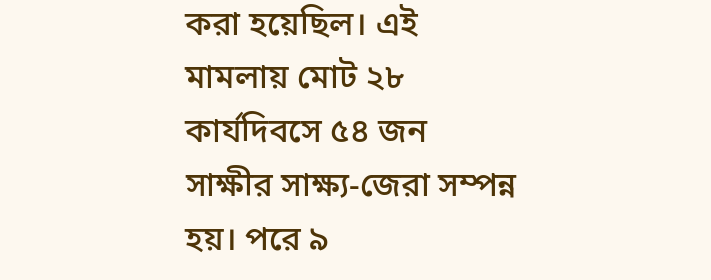করা হয়েছিল। এই মামলায় মোট ২৮ কার্যদিবসে ৫৪ জন সাক্ষীর সাক্ষ্য-জেরা সম্পন্ন হয়। পরে ৯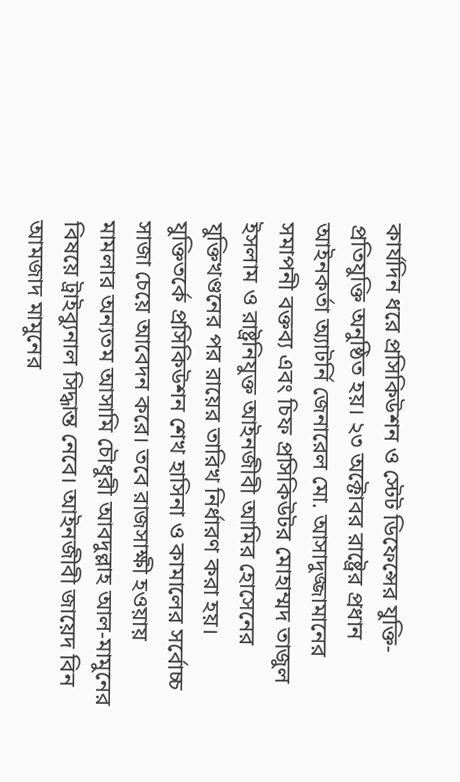কার্যদিন ধরে প্রসিকিউশন ও স্টেট ডিফেন্সের যুক্তি-প্রতিযুক্তি অনুষ্ঠিত হয়। ২৩ অক্টোবর রাষ্ট্রের প্রধান আইনকর্তা অ্যাটর্নি জেনারেল মো. আসাদুজ্জামানের সমাপনী বক্তব্য এবং চিফ প্রসিকিউটর মোহাম্মদ তাজুল ইসলাম ও রাষ্ট্রনিযুক্ত আইনজীবী আমির হোসেনের যুক্তিখণ্ডনের পর রায়ের তারিখ নির্ধারণ করা হয়।
যুক্তিতর্কে প্রসিকিউশন শেখ হাসিনা ও কামালের সর্বোচ্চ সাজা চেয়ে আবেদন করে। তবে রাজসাক্ষী হওয়ায় মামলার অন্যতম আসামি চৌধুরী আবদুল্লাহ আল-মামুনের বিষয়ে ট্রাইব্যুনাল সিদ্ধান্ত নেবে। আইনজীবী জায়েদ বিন আমজাদ মামুনের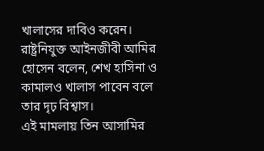খালাসের দাবিও করেন। রাষ্ট্রনিযুক্ত আইনজীবী আমির হোসেন বলেন, শেখ হাসিনা ও কামালও খালাস পাবেন বলে তার দৃঢ় বিশ্বাস।
এই মামলায় তিন আসামির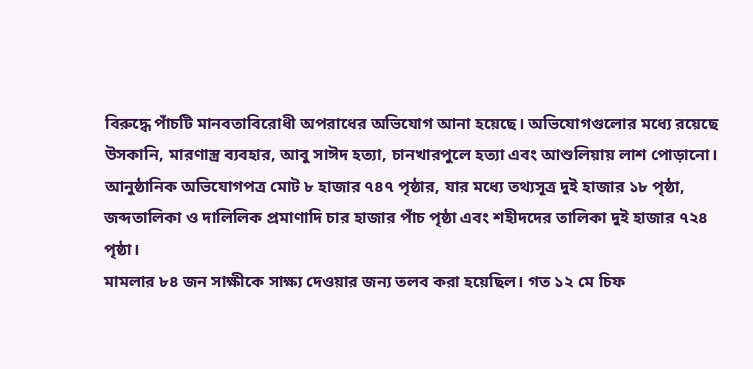বিরুদ্ধে পাঁচটি মানবতাবিরোধী অপরাধের অভিযোগ আনা হয়েছে। অভিযোগগুলোর মধ্যে রয়েছে উসকানি, মারণাস্ত্র ব্যবহার, আবু সাঈদ হত্যা, চানখারপুলে হত্যা এবং আশুলিয়ায় লাশ পোড়ানো। আনুষ্ঠানিক অভিযোগপত্র মোট ৮ হাজার ৭৪৭ পৃষ্ঠার, যার মধ্যে তথ্যসূত্র দুই হাজার ১৮ পৃষ্ঠা, জব্দতালিকা ও দালিলিক প্রমাণাদি চার হাজার পাঁচ পৃষ্ঠা এবং শহীদদের তালিকা দুই হাজার ৭২৪ পৃষ্ঠা।
মামলার ৮৪ জন সাক্ষীকে সাক্ষ্য দেওয়ার জন্য তলব করা হয়েছিল। গত ১২ মে চিফ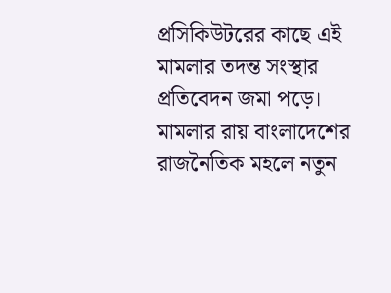প্রসিকিউটরের কাছে এই মামলার তদন্ত সংস্থার প্রতিবেদন জমা পড়ে।
মামলার রায় বাংলাদেশের রাজনৈতিক মহলে নতুন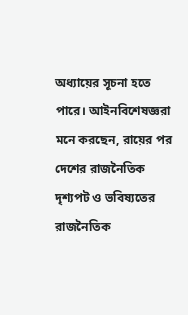অধ্যায়ের সূচনা হতে পারে। আইনবিশেষজ্ঞরা মনে করছেন, রায়ের পর দেশের রাজনৈতিক দৃশ্যপট ও ভবিষ্যতের রাজনৈতিক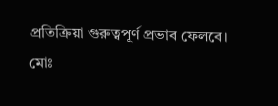প্রতিক্রিয়া গুরুত্বপূর্ণ প্রভাব ফেলবে।
মোঃ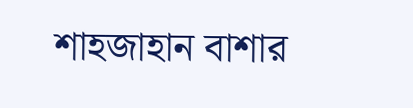শাহজাহান বাশার